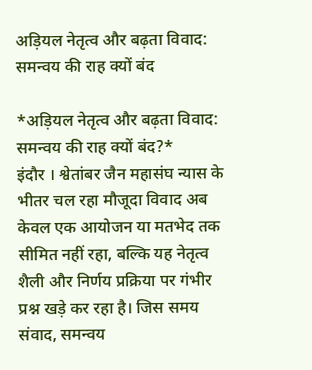अड़ियल नेतृत्व और बढ़ता विवाद: समन्वय की राह क्यों बंद

*अड़ियल नेतृत्व और बढ़ता विवाद: समन्वय की राह क्यों बंद?*
इंदौर । श्वेतांबर जैन महासंघ न्यास के भीतर चल रहा मौजूदा विवाद अब केवल एक आयोजन या मतभेद तक सीमित नहीं रहा, बल्कि यह नेतृत्व शैली और निर्णय प्रक्रिया पर गंभीर प्रश्न खड़े कर रहा है। जिस समय संवाद, समन्वय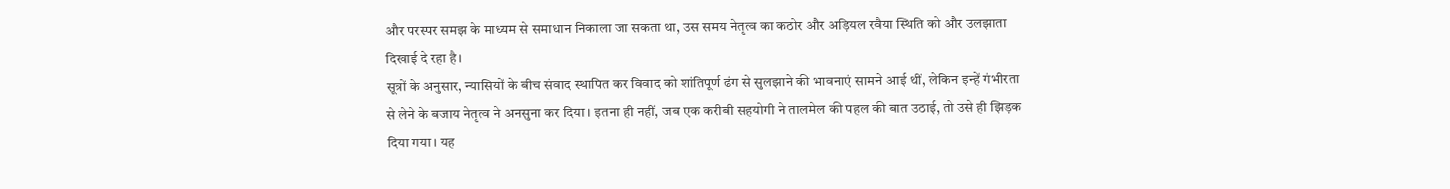और परस्पर समझ के माध्यम से समाधान निकाला जा सकता था, उस समय नेतृत्व का कठोर और अड़ियल रवैया स्थिति को और उलझाता दिखाई दे रहा है।
सूत्रों के अनुसार, न्यासियों के बीच संवाद स्थापित कर विवाद को शांतिपूर्ण ढंग से सुलझाने की भावनाएं सामने आई थीं, लेकिन इन्हें गंभीरता से लेने के बजाय नेतृत्व ने अनसुना कर दिया। इतना ही नहीं, जब एक करीबी सहयोगी ने तालमेल की पहल की बात उठाई, तो उसे ही झिड़क दिया गया। यह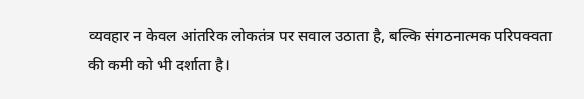व्यवहार न केवल आंतरिक लोकतंत्र पर सवाल उठाता है, बल्कि संगठनात्मक परिपक्वता की कमी को भी दर्शाता है।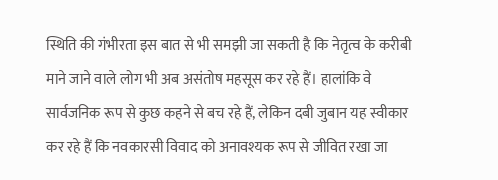स्थिति की गंभीरता इस बात से भी समझी जा सकती है कि नेतृत्व के करीबी माने जाने वाले लोग भी अब असंतोष महसूस कर रहे हैं। हालांकि वे सार्वजनिक रूप से कुछ कहने से बच रहे हैं, लेकिन दबी जुबान यह स्वीकार कर रहे हैं कि नवकारसी विवाद को अनावश्यक रूप से जीवित रखा जा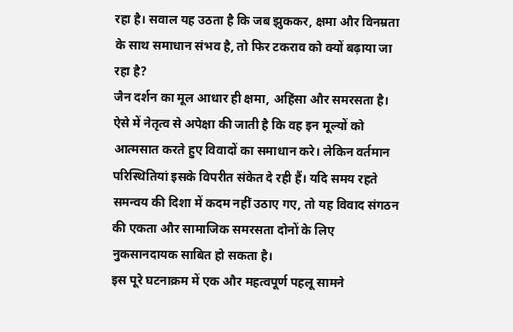रहा है। सवाल यह उठता है कि जब झुककर, क्षमा और विनम्रता के साथ समाधान संभव है, तो फिर टकराव को क्यों बढ़ाया जा रहा है?
जैन दर्शन का मूल आधार ही क्षमा, अहिंसा और समरसता है। ऐसे में नेतृत्व से अपेक्षा की जाती है कि वह इन मूल्यों को आत्मसात करते हुए विवादों का समाधान करे। लेकिन वर्तमान परिस्थितियां इसके विपरीत संकेत दे रही हैं। यदि समय रहते समन्वय की दिशा में कदम नहीं उठाए गए, तो यह विवाद संगठन की एकता और सामाजिक समरसता दोनों के लिए नुकसानदायक साबित हो सकता है।
इस पूरे घटनाक्रम में एक और महत्वपूर्ण पहलू सामने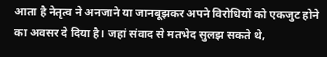आता है नेतृत्व ने अनजाने या जानबूझकर अपने विरोधियों को एकजुट होने का अवसर दे दिया है। जहां संवाद से मतभेद सुलझ सकते थे,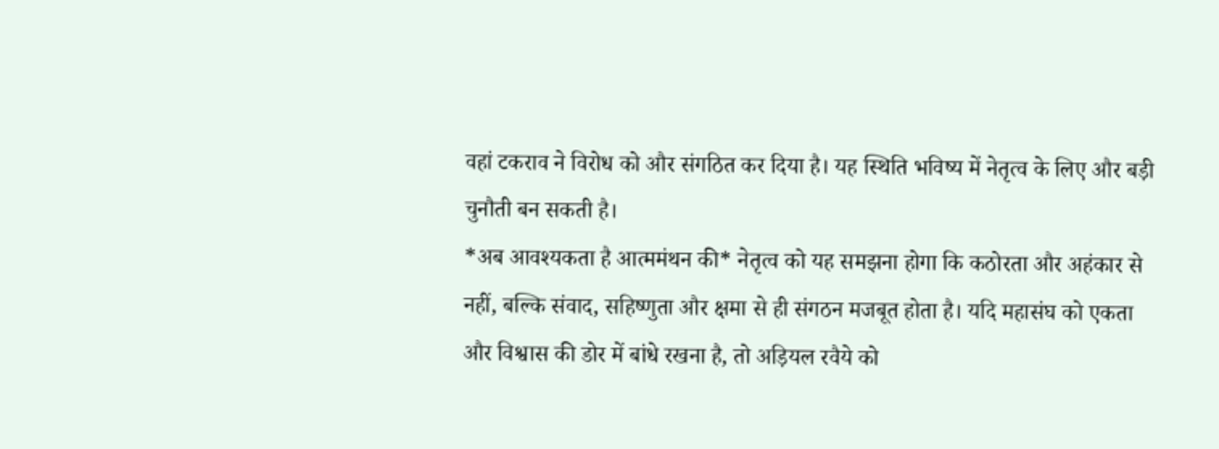वहां टकराव ने विरोध को और संगठित कर दिया है। यह स्थिति भविष्य में नेतृत्व के लिए और बड़ी चुनौती बन सकती है।
*अब आवश्यकता है आत्ममंथन की* नेतृत्व को यह समझना होगा कि कठोरता और अहंकार से नहीं, बल्कि संवाद, सहिष्णुता और क्षमा से ही संगठन मजबूत होता है। यदि महासंघ को एकता और विश्वास की डोर में बांधे रखना है, तो अड़ियल रवैये को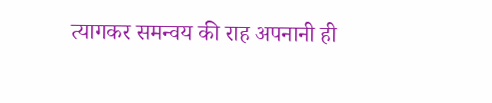त्यागकर समन्वय की राह अपनानी ही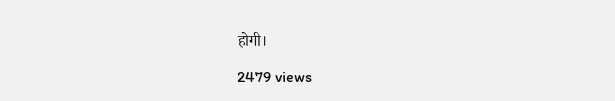होगी।

2479 views